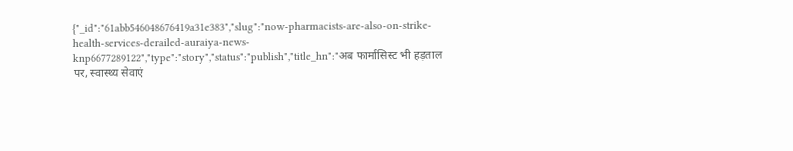{"_id":"61abb546048676419a31e383","slug":"now-pharmacists-are-also-on-strike-health-services-derailed-auraiya-news-knp6677289122","type":"story","status":"publish","title_hn":"अब फार्मासिस्ट भी हड़ताल पर, स्वास्थ्य सेवाएं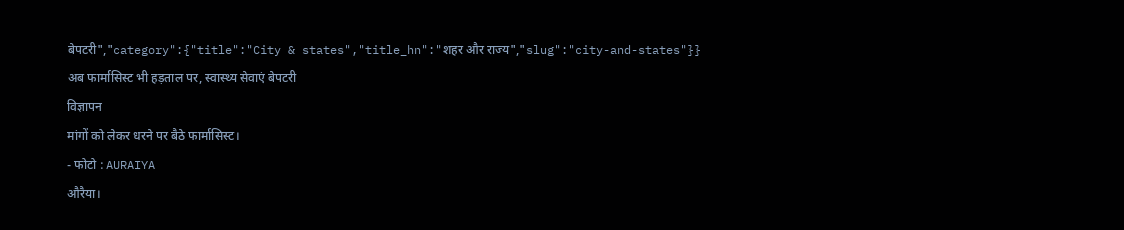बेपटरी","category":{"title":"City & states","title_hn":"शहर और राज्य","slug":"city-and-states"}}
अब फार्मासिस्ट भी हड़ताल पर, स्वास्थ्य सेवाएं बेपटरी
विज्ञापन
मांगों को लेकर धरने पर बैठे फार्मासिस्ट।
- फोटो : AURAIYA
औरैया।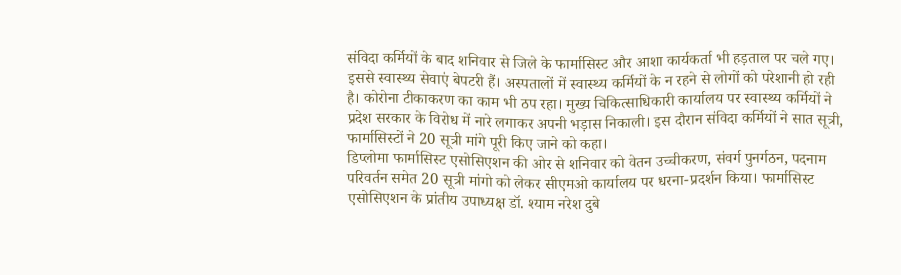संविदा कर्मियों के बाद शनिवार से जिले के फार्मासिस्ट और आशा कार्यकर्ता भी हड़ताल पर चले गए। इससे स्वास्थ्य सेवाएं बेपटरी हैं। अस्पतालों में स्वास्थ्य कर्मियों के न रहने से लोगों को परेशानी हो रही है। कोरोना टीकाकरण का काम भी ठप रहा। मुख्य चिकित्साधिकारी कार्यालय पर स्वास्थ्य कर्मियों ने प्रदेश सरकार के विरोध में नारे लगाकर अपनी भड़ास निकाली। इस दौरान संविदा कर्मियों ने सात सूत्री, फार्मासिस्टों ने 20 सूत्री मांगे पूरी किए जाने को कहा।
डिप्लोमा फार्मासिस्ट एसोसिएशन की ओर से शनिवार को वेतन उच्चीकरण, संवर्ग पुनर्गठन, पदनाम परिवर्तन समेत 20 सूत्री मांगो को लेकर सीएमओ कार्यालय पर धरना-प्रदर्शन किया। फार्मासिस्ट एसोसिएशन के प्रांतीय उपाध्यक्ष डॉ. श्याम नरेश दुबे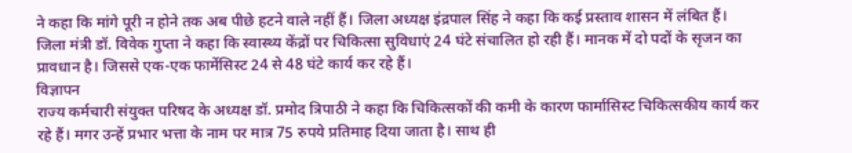ने कहा कि मांगे पूरी न होने तक अब पीछे हटने वाले नहीं हैं। जिला अध्यक्ष इंद्रपाल सिंह ने कहा कि कई प्रस्ताव शासन में लंबित हैं।
जिला मंत्री डॉ. विवेक गुप्ता ने कहा कि स्वास्थ्य केंद्रों पर चिकित्सा सुविधाएं 24 घंटे संचालित हो रही हैं। मानक में दो पदों के सृजन का प्रावधान है। जिससे एक-एक फार्मेसिस्ट 24 से 48 घंटे कार्य कर रहे हैं।
विज्ञापन
राज्य कर्मचारी संयुक्त परिषद के अध्यक्ष डॉ. प्रमोद त्रिपाठी ने कहा कि चिकित्सकों की कमी के कारण फार्मासिस्ट चिकित्सकीय कार्य कर रहे हैं। मगर उन्हें प्रभार भत्ता के नाम पर मात्र 75 रुपये प्रतिमाह दिया जाता है। साथ ही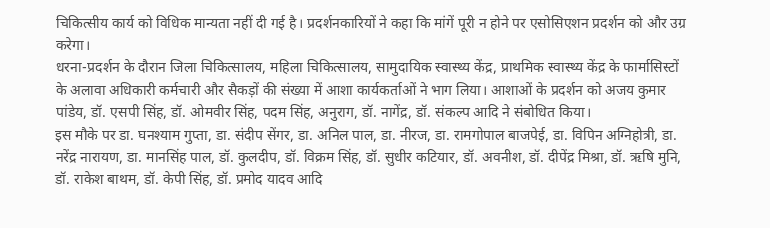चिकित्सीय कार्य को विधिक मान्यता नहीं दी गई है। प्रदर्शनकारियों ने कहा कि मांगें पूरी न होने पर एसोसिएशन प्रदर्शन को और उग्र करेगा।
धरना-प्रदर्शन के दौरान जिला चिकित्सालय, महिला चिकित्सालय, सामुदायिक स्वास्थ्य केंद्र, प्राथमिक स्वास्थ्य केंद्र के फार्मासिस्टों के अलावा अधिकारी कर्मचारी और सैकड़ों की संख्या में आशा कार्यकर्ताओं ने भाग लिया। आशाओं के प्रदर्शन को अजय कुमार पांडेय, डॉ. एसपी सिंह, डॉ. ओमवीर सिंह, पदम सिंह, अनुराग, डॉ. नागेंद्र, डॉ. संकल्प आदि ने संबोधित किया।
इस मौके पर डा. घनश्याम गुप्ता, डा. संदीप सेंगर, डा. अनिल पाल, डा. नीरज, डा. रामगोपाल बाजपेई, डा. विपिन अग्निहोत्री, डा. नरेंद्र नारायण, डा. मानसिंह पाल, डॉ. कुलदीप, डॉ. विक्रम सिंह, डॉ. सुधीर कटियार, डॉ. अवनीश, डॉ. दीपेंद्र मिश्रा, डॉ. ऋषि मुनि, डॉ. राकेश बाथम, डॉ. केपी सिंह, डॉ. प्रमोद यादव आदि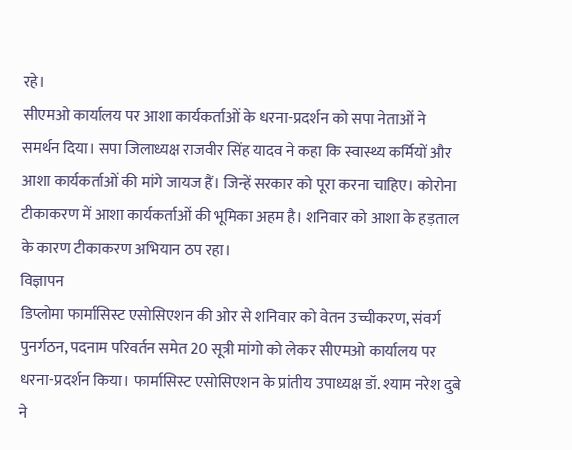रहे।
सीएमओ कार्यालय पर आशा कार्यकर्ताओं के धरना-प्रदर्शन को सपा नेताओं ने समर्थन दिया। सपा जिलाध्यक्ष राजवीर सिंह यादव ने कहा कि स्वास्थ्य कर्मियों और आशा कार्यकर्ताओं की मांगे जायज हैं। जिन्हें सरकार को पूरा करना चाहिए। कोरोना टीकाकरण में आशा कार्यकर्ताओं की भूमिका अहम है। शनिवार को आशा के हड़ताल के कारण टीकाकरण अभियान ठप रहा।
विज्ञापन
डिप्लोमा फार्मासिस्ट एसोसिएशन की ओर से शनिवार को वेतन उच्चीकरण, संवर्ग पुनर्गठन, पदनाम परिवर्तन समेत 20 सूत्री मांगो को लेकर सीएमओ कार्यालय पर धरना-प्रदर्शन किया। फार्मासिस्ट एसोसिएशन के प्रांतीय उपाध्यक्ष डॉ. श्याम नरेश दुबे ने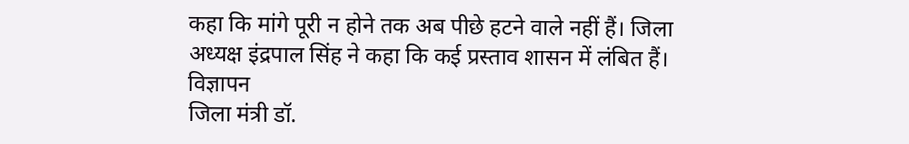कहा कि मांगे पूरी न होने तक अब पीछे हटने वाले नहीं हैं। जिला अध्यक्ष इंद्रपाल सिंह ने कहा कि कई प्रस्ताव शासन में लंबित हैं।
विज्ञापन
जिला मंत्री डॉ.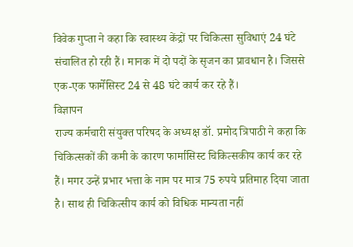विवेक गुप्ता ने कहा कि स्वास्थ्य केंद्रों पर चिकित्सा सुविधाएं 24 घंटे संचालित हो रही हैं। मानक में दो पदों के सृजन का प्रावधान है। जिससे एक-एक फार्मेसिस्ट 24 से 48 घंटे कार्य कर रहे हैं।
विज्ञापन
राज्य कर्मचारी संयुक्त परिषद के अध्यक्ष डॉ. प्रमोद त्रिपाठी ने कहा कि चिकित्सकों की कमी के कारण फार्मासिस्ट चिकित्सकीय कार्य कर रहे हैं। मगर उन्हें प्रभार भत्ता के नाम पर मात्र 75 रुपये प्रतिमाह दिया जाता है। साथ ही चिकित्सीय कार्य को विधिक मान्यता नहीं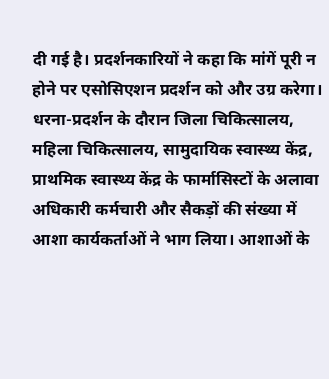दी गई है। प्रदर्शनकारियों ने कहा कि मांगें पूरी न होने पर एसोसिएशन प्रदर्शन को और उग्र करेगा।
धरना-प्रदर्शन के दौरान जिला चिकित्सालय, महिला चिकित्सालय, सामुदायिक स्वास्थ्य केंद्र, प्राथमिक स्वास्थ्य केंद्र के फार्मासिस्टों के अलावा अधिकारी कर्मचारी और सैकड़ों की संख्या में आशा कार्यकर्ताओं ने भाग लिया। आशाओं के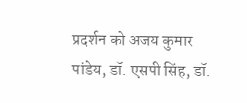प्रदर्शन को अजय कुमार पांडेय, डॉ. एसपी सिंह, डॉ.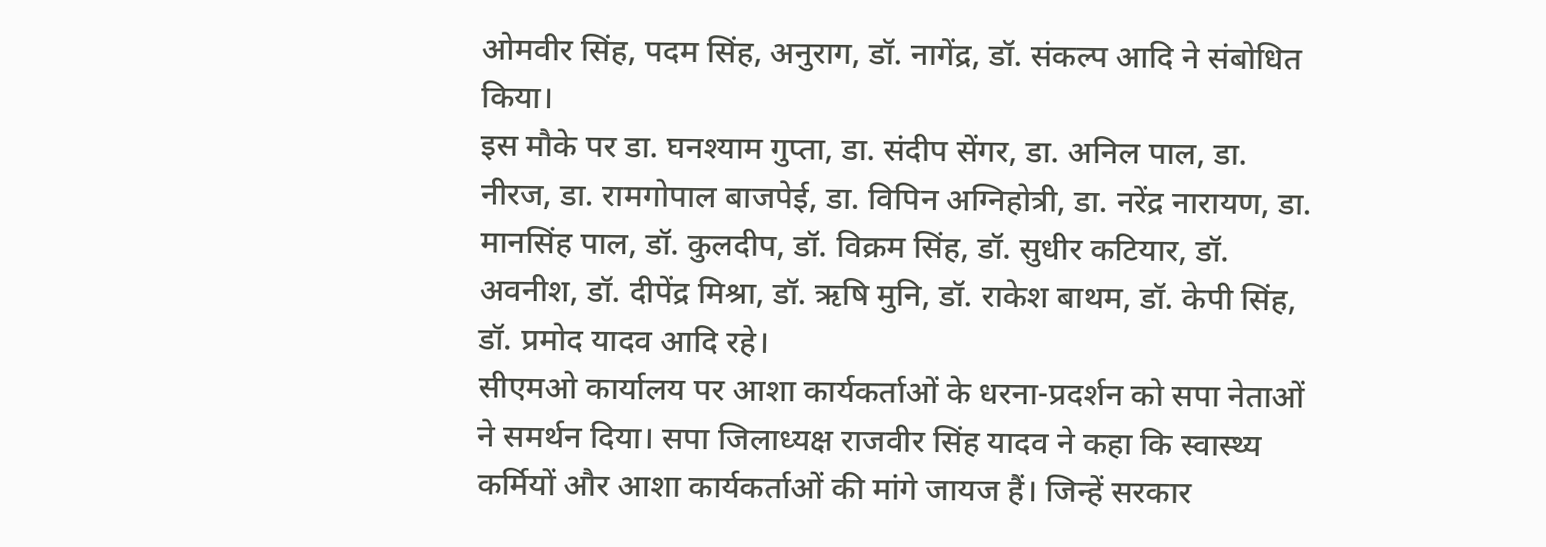ओमवीर सिंह, पदम सिंह, अनुराग, डॉ. नागेंद्र, डॉ. संकल्प आदि ने संबोधित किया।
इस मौके पर डा. घनश्याम गुप्ता, डा. संदीप सेंगर, डा. अनिल पाल, डा. नीरज, डा. रामगोपाल बाजपेई, डा. विपिन अग्निहोत्री, डा. नरेंद्र नारायण, डा. मानसिंह पाल, डॉ. कुलदीप, डॉ. विक्रम सिंह, डॉ. सुधीर कटियार, डॉ. अवनीश, डॉ. दीपेंद्र मिश्रा, डॉ. ऋषि मुनि, डॉ. राकेश बाथम, डॉ. केपी सिंह, डॉ. प्रमोद यादव आदि रहे।
सीएमओ कार्यालय पर आशा कार्यकर्ताओं के धरना-प्रदर्शन को सपा नेताओं ने समर्थन दिया। सपा जिलाध्यक्ष राजवीर सिंह यादव ने कहा कि स्वास्थ्य कर्मियों और आशा कार्यकर्ताओं की मांगे जायज हैं। जिन्हें सरकार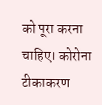को पूरा करना चाहिए। कोरोना टीकाकरण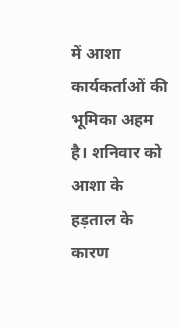में आशा कार्यकर्ताओं की भूमिका अहम है। शनिवार को आशा के हड़ताल के कारण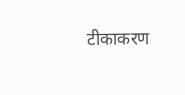टीकाकरण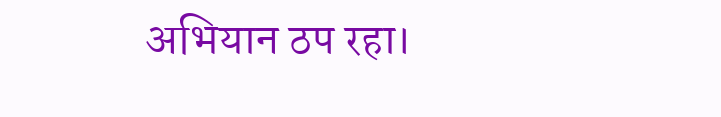अभियान ठप रहा।